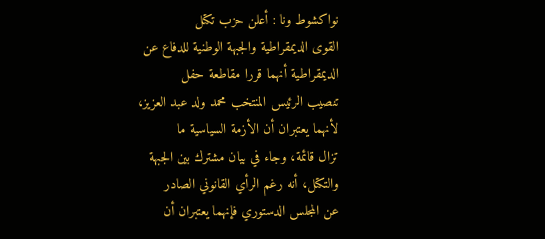نواكشوط ونا : أعلن حزب تكتل
القوى الديمقراطية والجبهة الوطنية للدفاع عن الديمقراطية أنهما قررا مقاطعة حفل
تنصيب الرئيس المنتخب محمد ولد عبد العزيز، لأنهما يعتبران أن الأزمة السياسية ما
تزال قائمة، وجاء في بيان مشترك بين الجبهة والتكتل، أنه رغم الرأي القانوني الصادر
عن المجلس الدستوري فإنهما يعتبران أن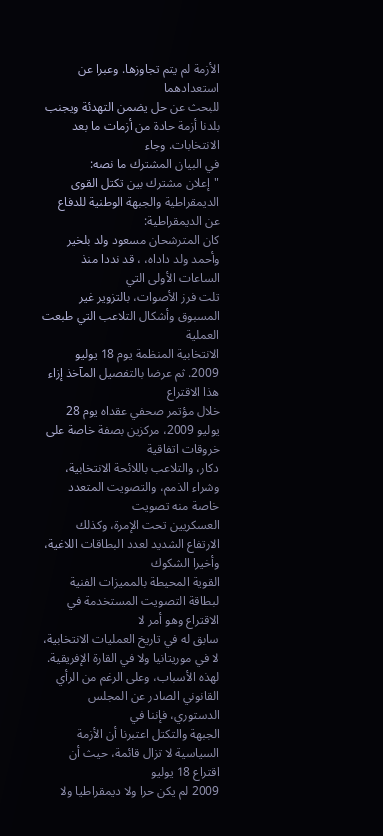الأزمة لم يتم تجاوزها. وعبرا عن استعدادهما
للبحث عن حل يضمن التهدئة ويجنب بلدنا أزمة حادة من أزمات ما بعد الانتخابات. وجاء
في البيان المشترك ما نصه:
"إعلان مشترك بين تكتل القوى الديمقراطية والجبهة الوطنية للدفاع عن الديمقراطية:
كان المترشحان مسعود ولد بلخير وأحمد ولد داداه، ، قد نددا منذ الساعات الأولى التي
تلت فرز الأصوات، بالتزوير غير المسبوق وأشكال التلاعب التي طبعت العملية
الانتخابية المنظمة يوم 18 يوليو 2009. ثم عرضا بالتفصيل المآخذ إزاء هذا الاقتراع
خلال مؤتمر صحفي عقداه يوم 28 يوليو 2009، مركزين بصفة خاصة على خروقات اتفاقية
دكار، والتلاعب باللائحة الانتخابية، وشراء الذمم، والتصويت المتعدد خاصة منه تصويت
العسكريين تحت الإمرة، وكذلك الارتفاع الشديد لعدد البطاقات اللاغية، وأخيرا الشكوك
القوية المحيطة بالمميزات الفنية لبطاقة التصويت المستخدمة في الاقتراع وهو أمر لا
سابق له في تاريخ العمليات الانتخابية، لا في موريتانيا ولا في القارة الإفريقية.
لهذه الأسباب، وعلى الرغم من الرأي القانوني الصادر عن المجلس الدستوري، فإننا في
الجبهة والتكتل اعتبرنا أن الأزمة السياسية لا تزال قائمة، حيث أن اقتراع 18 يوليو
2009 لم يكن حرا ولا ديمقراطيا ولا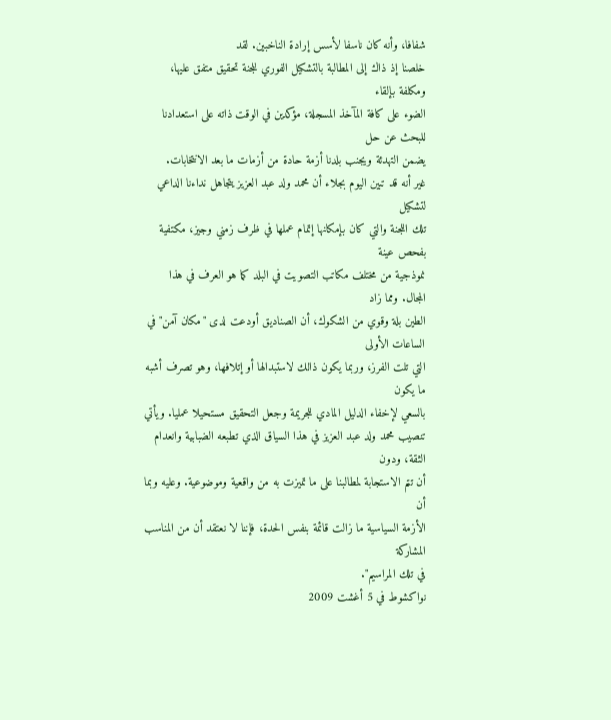شفافا، وأنه كان ناسفا لأسس إرادة الناخبين. لقد
خلصنا إذ ذاك إلى المطالبة بالتشكيل الفوري للجنة تحقيق متفق عليها، ومكلفة بإلقاء
الضوء على كافة المآخذ المسجلة، مؤكدين في الوقت ذاته على استعدادنا للبحث عن حل
يضمن التهدئة ويجنب بلدنا أزمة حادة من أزمات ما بعد الانتخابات.
غير أنه قد تبين اليوم بجلاء أن محمد ولد عبد العزيز يتجاهل نداءنا الداعي لتشكيل
تلك اللجنة والتي كان بإمكانها إتمام عملها في ظرف زمني وجيز، مكتفية بفحص عينة
نموذجية من مختلف مكاتب التصويت في البلد كما هو العرف في هذا المجال. ومما زاد
الطين بلة وقوي من الشكوك، أن الصناديق أودعت لدى "مكان آمن" في الساعات الأولى
التي تلت الفرز، وربما يكون ذالك لاستبدالها أو إتلافها، وهو تصرف أشبه ما يكون
بالسعي لإخفاء الدليل المادي للجريمة وجعل التحقيق مستحيلا عمليا. ويأتي
تنصيب محمد ولد عبد العزيز في هذا السياق الذي تطبعه الضبابية وانعدام الثقة، ودون
أن تتم الاستجابة لمطالبنا على ما تميزت به من واقعية وموضوعية. وعليه وبما أن
الأزمة السياسية ما زالت قائمة بنفس الحدة، فإننا لا نعتقد أن من المناسب المشاركة
في تلك المراسيم".
نواكشوط في 5 أغشت 2009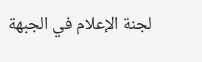لجنة الإعلام في الجبهة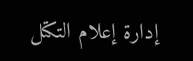إدارة إعلام التكتل